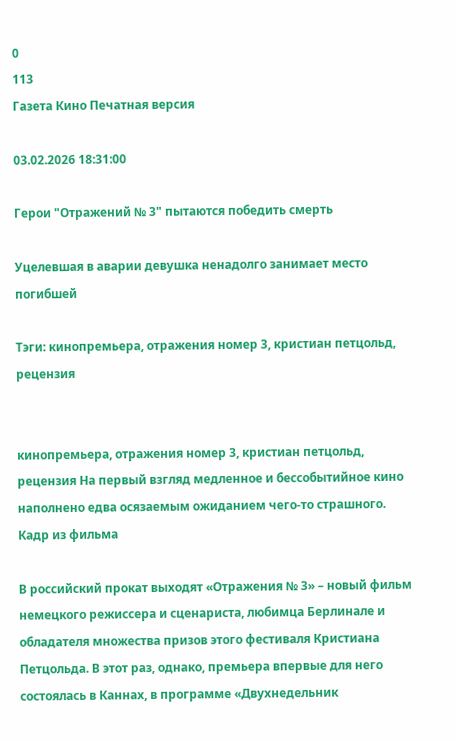0
113
Газета Кино Печатная версия

03.02.2026 18:31:00

Герои "Отражений № 3" пытаются победить смерть

Уцелевшая в аварии девушка ненадолго занимает место погибшей

Тэги: кинопремьера, отражения номер 3, кристиан петцольд, рецензия


кинопремьера, отражения номер 3, кристиан петцольд, рецензия На первый взгляд медленное и бессобытийное кино наполнено едва осязаемым ожиданием чего-то страшного. Кадр из фильма

В российский прокат выходят «Отражения № 3» – новый фильм немецкого режиссера и сценариста, любимца Берлинале и обладателя множества призов этого фестиваля Кристиана Петцольда. В этот раз, однако, премьера впервые для него состоялась в Каннах, в программе «Двухнедельник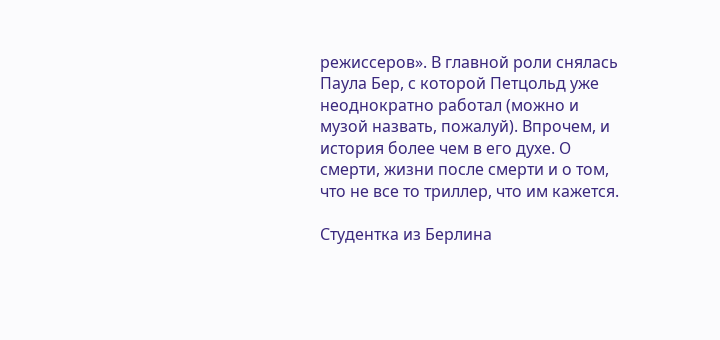режиссеров». В главной роли снялась Паула Бер, с которой Петцольд уже неоднократно работал (можно и музой назвать, пожалуй). Впрочем, и история более чем в его духе. О смерти, жизни после смерти и о том, что не все то триллер, что им кажется.

Студентка из Берлина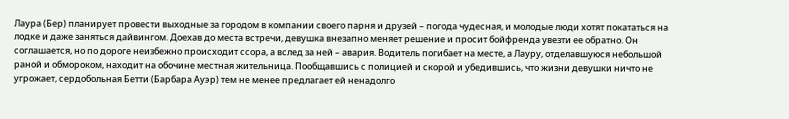Лаура (Бер) планирует провести выходные за городом в компании своего парня и друзей – погода чудесная, и молодые люди хотят покататься на лодке и даже заняться дайвингом. Доехав до места встречи, девушка внезапно меняет решение и просит бойфренда увезти ее обратно. Он соглашается, но по дороге неизбежно происходит ссора, а вслед за ней – авария. Водитель погибает на месте, а Лауру, отделавшуюся небольшой раной и обмороком, находит на обочине местная жительница. Пообщавшись с полицией и скорой и убедившись, что жизни девушки ничто не угрожает, сердобольная Бетти (Барбара Ауэр) тем не менее предлагает ей ненадолго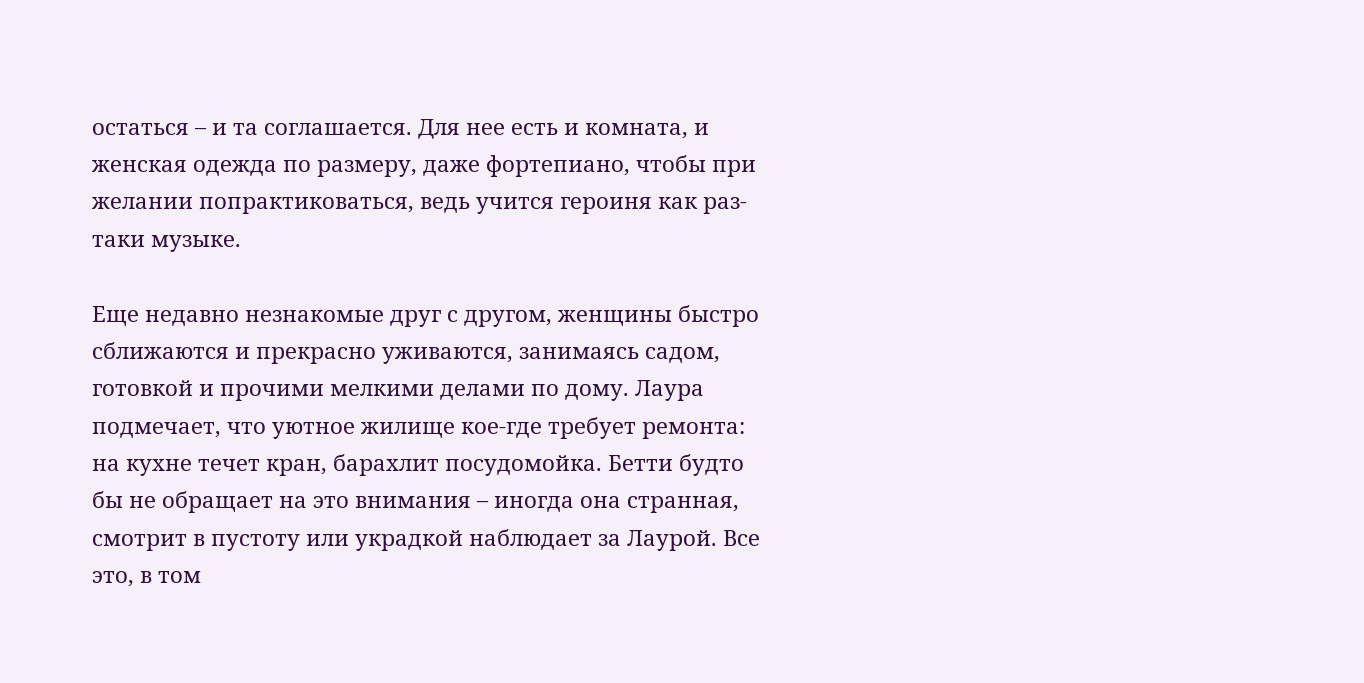остаться – и та соглашается. Для нее есть и комната, и женская одежда по размеру, даже фортепиано, чтобы при желании попрактиковаться, ведь учится героиня как раз-таки музыке.

Еще недавно незнакомые друг с другом, женщины быстро сближаются и прекрасно уживаются, занимаясь садом, готовкой и прочими мелкими делами по дому. Лаура подмечает, что уютное жилище кое-где требует ремонта: на кухне течет кран, барахлит посудомойка. Бетти будто бы не обращает на это внимания – иногда она странная, смотрит в пустоту или украдкой наблюдает за Лаурой. Все это, в том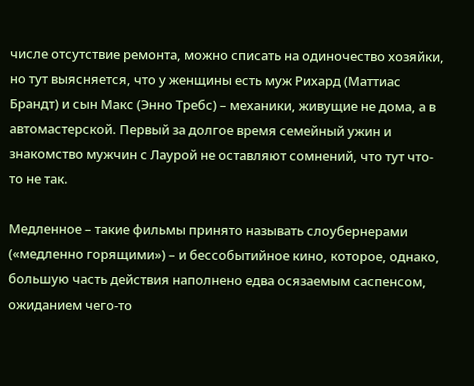числе отсутствие ремонта, можно списать на одиночество хозяйки, но тут выясняется, что у женщины есть муж Рихард (Маттиас Брандт) и сын Макс (Энно Требс) – механики, живущие не дома, а в автомастерской. Первый за долгое время семейный ужин и знакомство мужчин с Лаурой не оставляют сомнений, что тут что-то не так.

Медленное – такие фильмы принято называть слоубернерами («медленно горящими») – и бессобытийное кино, которое, однако, большую часть действия наполнено едва осязаемым саспенсом, ожиданием чего-то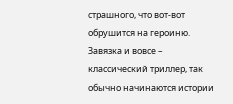страшного, что вот-вот обрушится на героиню. Завязка и вовсе – классический триллер, так обычно начинаются истории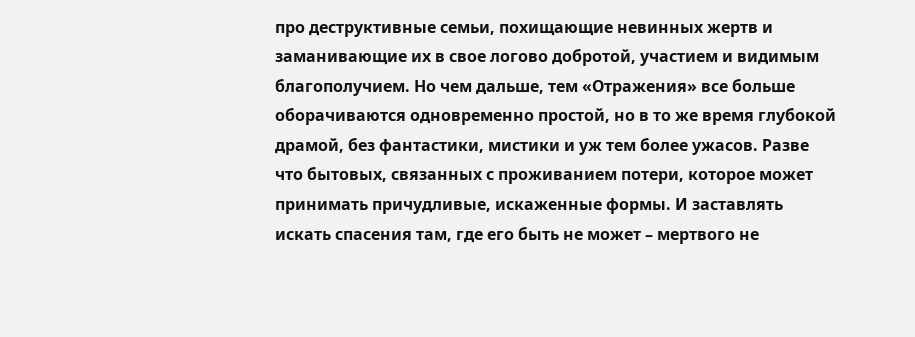про деструктивные семьи, похищающие невинных жертв и заманивающие их в свое логово добротой, участием и видимым благополучием. Но чем дальше, тем «Отражения» все больше оборачиваются одновременно простой, но в то же время глубокой драмой, без фантастики, мистики и уж тем более ужасов. Разве что бытовых, связанных с проживанием потери, которое может принимать причудливые, искаженные формы. И заставлять искать спасения там, где его быть не может – мертвого не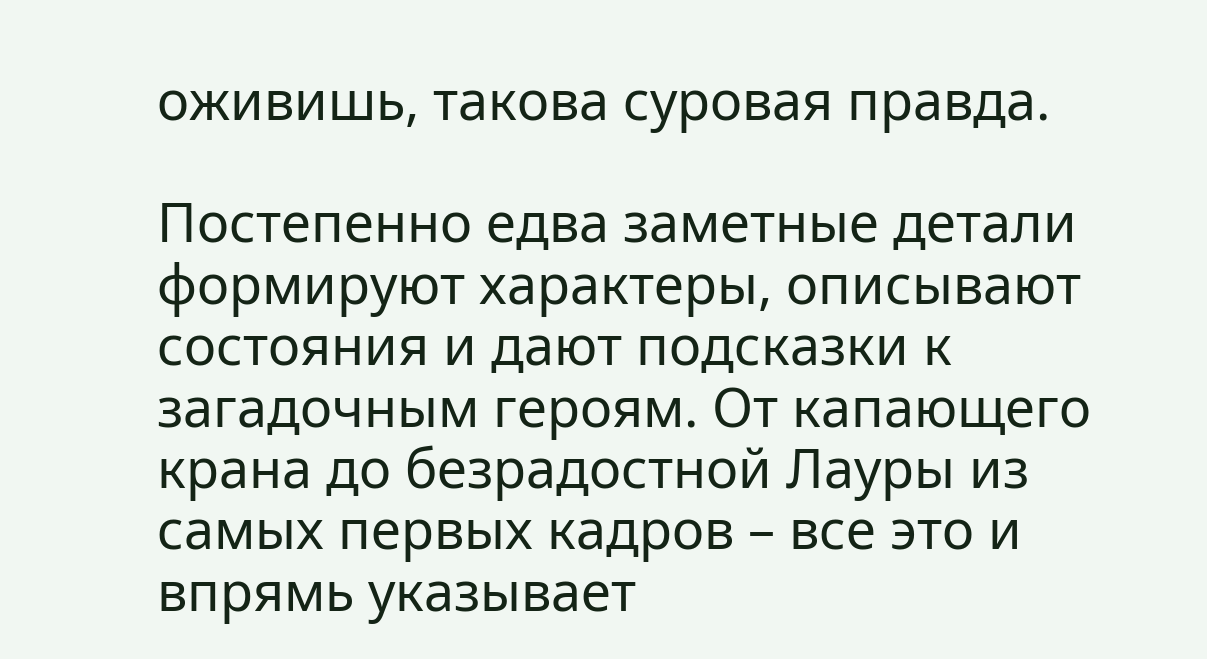оживишь, такова суровая правда.

Постепенно едва заметные детали формируют характеры, описывают состояния и дают подсказки к загадочным героям. От капающего крана до безрадостной Лауры из самых первых кадров – все это и впрямь указывает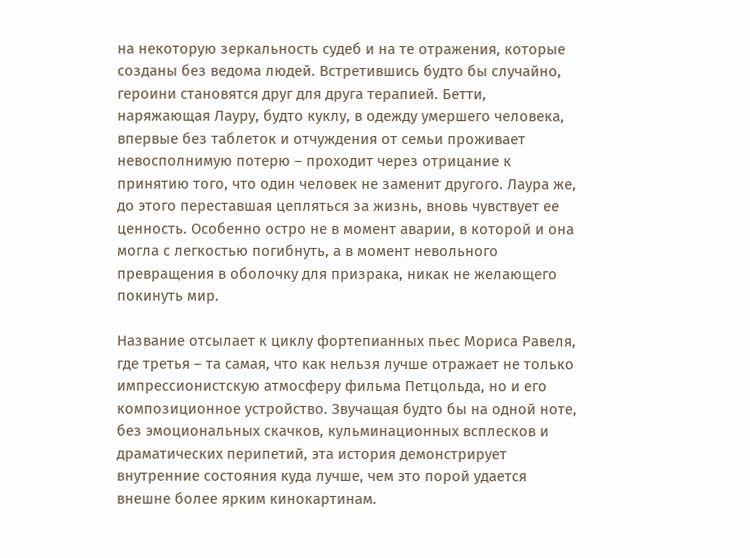на некоторую зеркальность судеб и на те отражения, которые созданы без ведома людей. Встретившись будто бы случайно, героини становятся друг для друга терапией. Бетти, наряжающая Лауру, будто куклу, в одежду умершего человека, впервые без таблеток и отчуждения от семьи проживает невосполнимую потерю – проходит через отрицание к принятию того, что один человек не заменит другого. Лаура же, до этого переставшая цепляться за жизнь, вновь чувствует ее ценность. Особенно остро не в момент аварии, в которой и она могла с легкостью погибнуть, а в момент невольного превращения в оболочку для призрака, никак не желающего покинуть мир.

Название отсылает к циклу фортепианных пьес Мориса Равеля, где третья – та самая, что как нельзя лучше отражает не только импрессионистскую атмосферу фильма Петцольда, но и его композиционное устройство. Звучащая будто бы на одной ноте, без эмоциональных скачков, кульминационных всплесков и драматических перипетий, эта история демонстрирует внутренние состояния куда лучше, чем это порой удается внешне более ярким кинокартинам.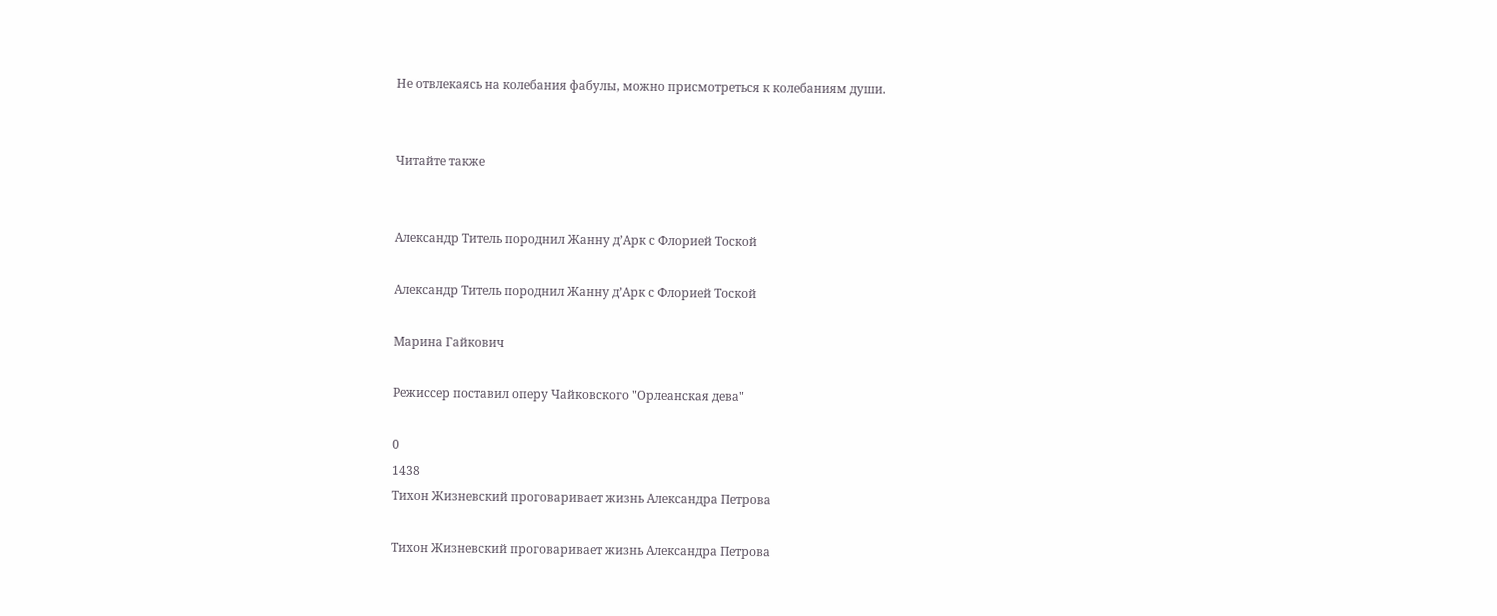Не отвлекаясь на колебания фабулы, можно присмотреться к колебаниям души.


Читайте также


Александр Титель породнил Жанну д’Арк с Флорией Тоской

Александр Титель породнил Жанну д’Арк с Флорией Тоской

Марина Гайкович

Режиссер поставил оперу Чайковского "Орлеанская дева"

0
1438
Тихон Жизневский проговаривает жизнь Александра Петрова

Тихон Жизневский проговаривает жизнь Александра Петрова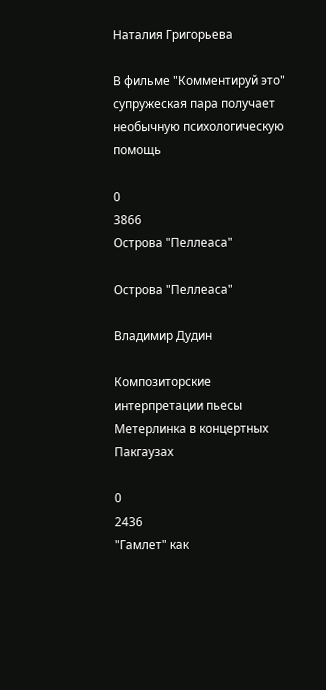Наталия Григорьева

В фильме "Комментируй это" супружеская пара получает необычную психологическую помощь

0
3866
Острова "Пеллеаса"

Острова "Пеллеаса"

Владимир Дудин

Композиторские интерпретации пьесы Метерлинка в концертных Пакгаузах

0
2436
"Гамлет" как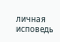личная исповедь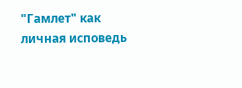"Гамлет" как личная исповедь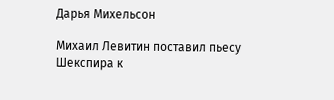Дарья Михельсон

Михаил Левитин поставил пьесу Шекспира к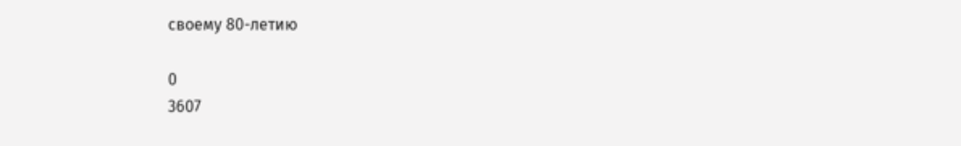своему 80-летию

0
3607